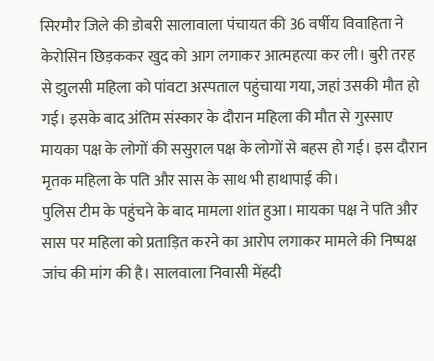सिरमौर जिले की डोबरी सालावाला पंचायत की 36 वर्षीय विवाहिता ने केरोसिन छिड़ककर खुद को आग लगाकर आत्महत्या कर ली। बुरी तरह से झुलसी महिला को पांवटा अस्पताल पहुंचाया गया, जहां उसकी मौत हो गई। इसके बाद अंतिम संस्कार के दौरान महिला की मौत से गुस्साए मायका पक्ष के लोगों की ससुराल पक्ष के लोगों से बहस हो गई। इस दौरान मृतक महिला के पति और सास के साथ भी हाथापाई की।
पुलिस टीम के पहुंचने के बाद मामला शांत हुआ। मायका पक्ष ने पति और सास पर महिला को प्रताड़ित करने का आरोप लगाकर मामले की निष्पक्ष जांच की मांग की है। सालवाला निवासी मेंहदी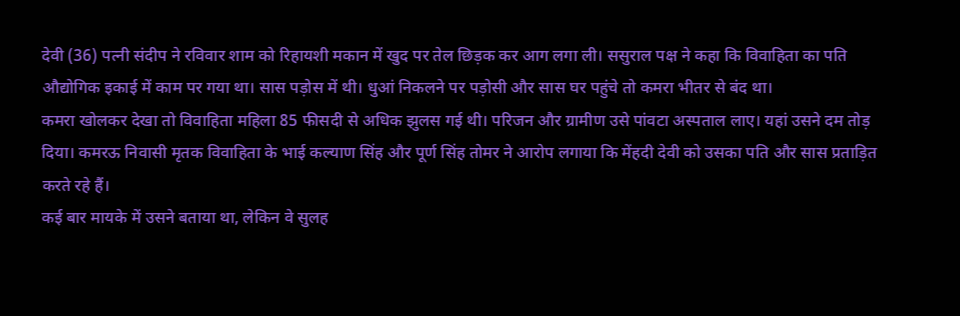देवी (36) पत्नी संदीप ने रविवार शाम को रिहायशी मकान में खुद पर तेल छिड़क कर आग लगा ली। ससुराल पक्ष ने कहा कि विवाहिता का पति औद्योगिक इकाई में काम पर गया था। सास पड़ोस में थी। धुआं निकलने पर पड़ोसी और सास घर पहुंचे तो कमरा भीतर से बंद था।
कमरा खोलकर देखा तो विवाहिता महिला 85 फीसदी से अधिक झुलस गई थी। परिजन और ग्रामीण उसे पांवटा अस्पताल लाए। यहां उसने दम तोड़ दिया। कमरऊ निवासी मृतक विवाहिता के भाई कल्याण सिंह और पूर्ण सिंह तोमर ने आरोप लगाया कि मेंहदी देवी को उसका पति और सास प्रताड़ित करते रहे हैं।
कई बार मायके में उसने बताया था, लेकिन वे सुलह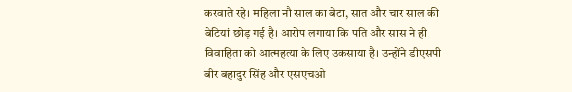करवाते रहे। महिला नौ साल का बेटा, सात और चार साल की बेटियां छोड़ गई है। आरोप लगाया कि पति और सास ने ही विवाहिता को आत्महत्या के लिए उकसाया है। उन्होंने डीएसपी बीर बहादुर सिंह और एसएचओ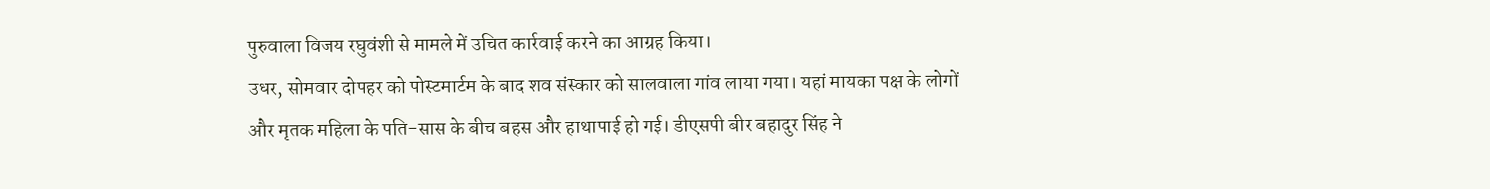पुरुवाला विजय रघुवंशी से मामले में उचित कार्रवाई करने का आग्रह किया।
उधर, सोमवार दोपहर को पोस्टमार्टम के बाद शव संस्कार को सालवाला गांव लाया गया। यहां मायका पक्ष के लोगों और मृतक महिला के पति-सास के बीच बहस और हाथापाई हो गई। डीएसपी बीर बहादुर सिंह ने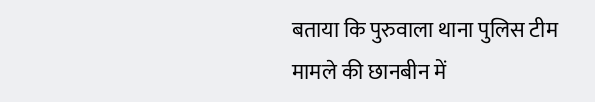बताया कि पुरुवाला थाना पुलिस टीम मामले की छानबीन में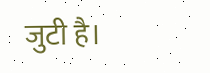जुटी है।